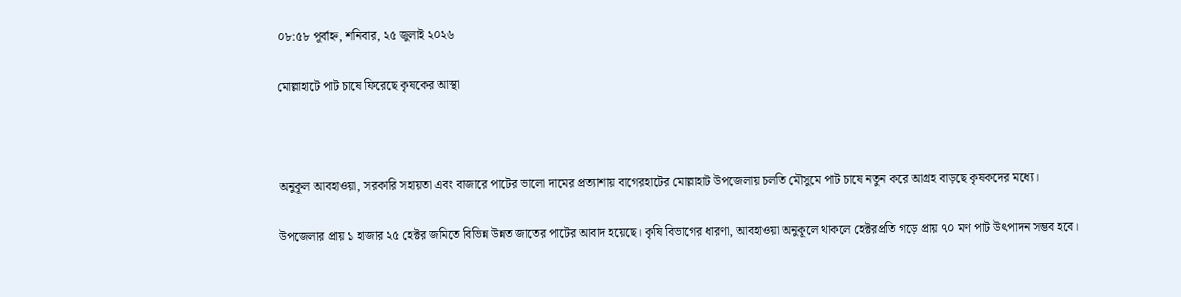০৮:৫৮ পূর্বাহ্ন, শনিবার, ২৫ জুলাই ২০২৬

মোল্লাহাটে পাট চাষে ফিরেছে কৃষকের আস্থা



অনুকূল আবহাওয়া, সরকারি সহায়তা এবং বাজারে পাটের ভালো দামের প্রত্যাশায় বাগেরহাটের মোল্লাহাট উপজেলায় চলতি মৌসুমে পাট চাষে নতুন করে আগ্রহ বাড়ছে কৃষকদের মধ্যে।

উপজেলার প্রায় ১ হাজার ২৫ হেক্টর জমিতে বিভিন্ন উন্নত জাতের পাটের আবাদ হয়েছে। কৃষি বিভাগের ধারণা, আবহাওয়া অনুকূলে থাকলে হেক্টরপ্রতি গড়ে প্রায় ৭০ মণ পাট উৎপাদন সম্ভব হবে।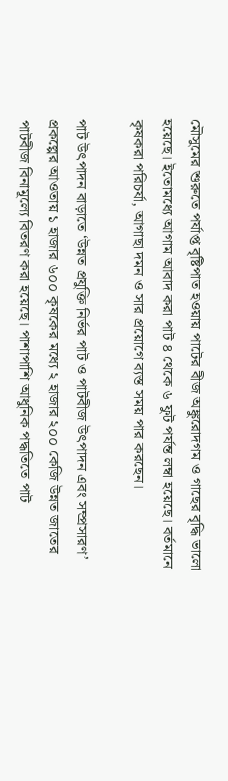মৌসুমের শুরুতে পর্যাপ্ত বৃষ্টিপাত হওয়ায় পাটের বীজ অঙ্কুরোদগম ও গাছের বৃদ্ধি ভালো হয়েছে। ইতোমধ্যে আগাম আবাদ করা পাট ৪ থেকে ৬ ফুট পর্যন্ত লম্বা হয়েছে। বর্তমানে কৃষকরা পরিচর্যা, আগাছা দমন ও সার প্রয়োগে ব্যস্ত সময় পার করছেন।

পাট উৎপাদন বাড়াতে ‘উন্নত প্রযুক্তি নির্ভর পাট ও পাটবীজ উৎপাদন এবং সম্প্রসারণ’ প্রকল্পের আওতায় ১ হাজার ৬০০ কৃষকের মধ্যে ২ হাজার ২০০ কেজি উন্নত জাতের পাটবীজ বিনামূল্যে বিতরণ করা হয়েছে। পাশাপাশি আধুনিক পদ্ধতিতে পাট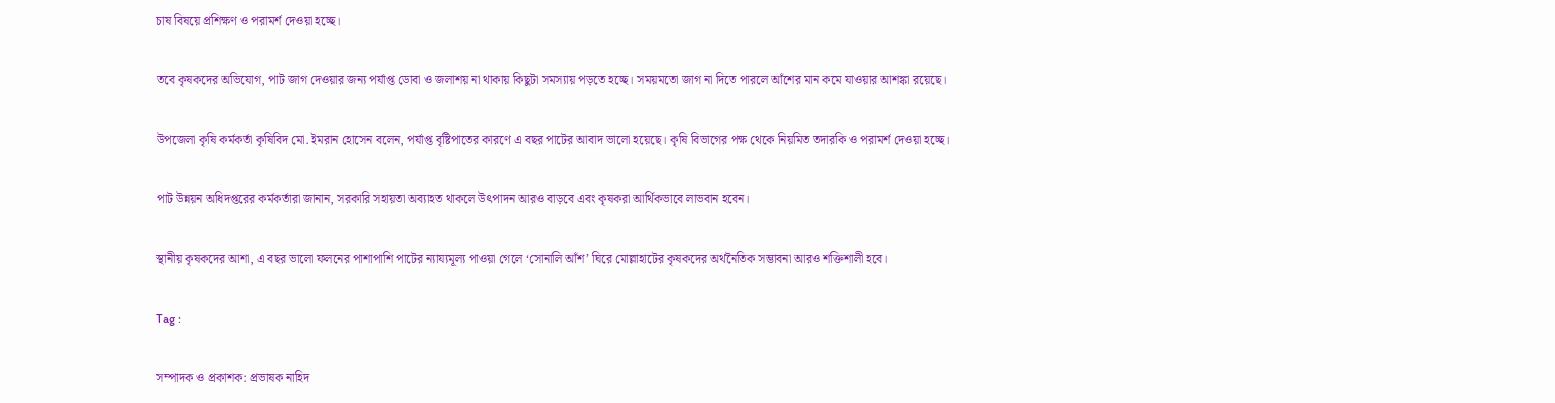চাষ বিষয়ে প্রশিক্ষণ ও পরামর্শ দেওয়া হচ্ছে।

তবে কৃষকদের অভিযোগ, পাট জাগ দেওয়ার জন্য পর্যাপ্ত ডোবা ও জলাশয় না থাকায় কিছুটা সমস্যায় পড়তে হচ্ছে। সময়মতো জাগ না দিতে পারলে আঁশের মান কমে যাওয়ার আশঙ্কা রয়েছে।

উপজেলা কৃষি কর্মকর্তা কৃষিবিদ মো. ইমরান হোসেন বলেন, পর্যাপ্ত বৃষ্টিপাতের কারণে এ বছর পাটের আবাদ ভালো হয়েছে। কৃষি বিভাগের পক্ষ থেকে নিয়মিত তদারকি ও পরামর্শ দেওয়া হচ্ছে।

পাট উন্নয়ন অধিদপ্তরের কর্মকর্তারা জানান, সরকারি সহায়তা অব্যাহত থাকলে উৎপাদন আরও বাড়বে এবং কৃষকরা আর্থিকভাবে লাভবান হবেন।

স্থানীয় কৃষকদের আশা, এ বছর ভালো ফলনের পাশাপাশি পাটের ন্যায্যমূল্য পাওয়া গেলে ‘সোনালি আঁশ’ ঘিরে মোল্লাহাটের কৃষকদের অর্থনৈতিক সম্ভাবনা আরও শক্তিশালী হবে।

Tag :

সম্পাদক ও প্রকাশক: প্রভাষক নাহিদ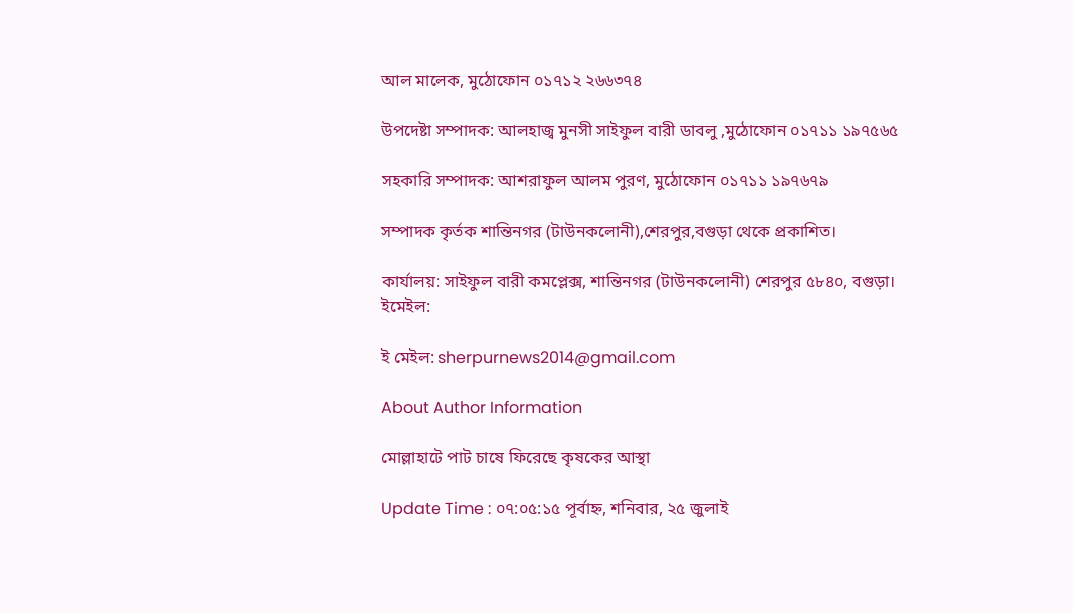আল মালেক, মুঠোফোন ০১৭১২ ২৬৬৩৭৪

উপদেষ্টা সম্পাদক: আলহাজ্ব মুনসী সাইফুল বারী ডাবলু ,মুঠোফোন ০১৭১১ ১৯৭৫৬৫

সহকারি সম্পাদক: আশরাফুল আলম পুরণ, মুঠোফোন ০১৭১১ ১৯৭৬৭৯

সম্পাদক কৃর্তক শান্তিনগর (টাউনকলোনী),শেরপুর,বগুড়া থেকে প্রকাশিত।

কার্যালয়: সাইফুল বারী কমপ্লেক্স, শান্তিনগর (টাউনকলোনী) শেরপুর ৫৮৪০, বগুড়া।
ইমেইল:

ই মেইল: sherpurnews2014@gmail.com

About Author Information

মোল্লাহাটে পাট চাষে ফিরেছে কৃষকের আস্থা

Update Time : ০৭:০৫:১৫ পূর্বাহ্ন, শনিবার, ২৫ জুলাই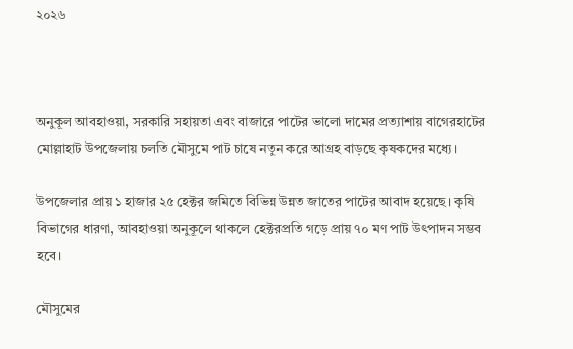২০২৬



অনুকূল আবহাওয়া, সরকারি সহায়তা এবং বাজারে পাটের ভালো দামের প্রত্যাশায় বাগেরহাটের মোল্লাহাট উপজেলায় চলতি মৌসুমে পাট চাষে নতুন করে আগ্রহ বাড়ছে কৃষকদের মধ্যে।

উপজেলার প্রায় ১ হাজার ২৫ হেক্টর জমিতে বিভিন্ন উন্নত জাতের পাটের আবাদ হয়েছে। কৃষি বিভাগের ধারণা, আবহাওয়া অনুকূলে থাকলে হেক্টরপ্রতি গড়ে প্রায় ৭০ মণ পাট উৎপাদন সম্ভব হবে।

মৌসুমের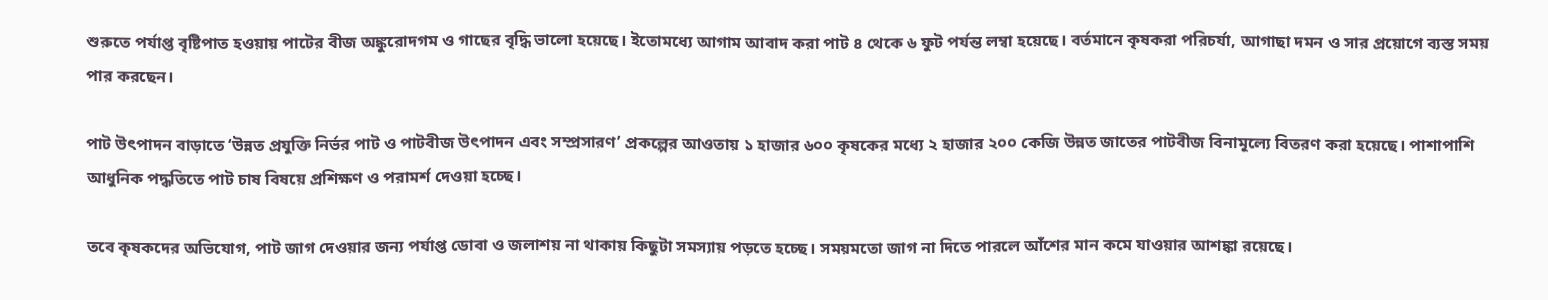শুরুতে পর্যাপ্ত বৃষ্টিপাত হওয়ায় পাটের বীজ অঙ্কুরোদগম ও গাছের বৃদ্ধি ভালো হয়েছে। ইতোমধ্যে আগাম আবাদ করা পাট ৪ থেকে ৬ ফুট পর্যন্ত লম্বা হয়েছে। বর্তমানে কৃষকরা পরিচর্যা, আগাছা দমন ও সার প্রয়োগে ব্যস্ত সময় পার করছেন।

পাট উৎপাদন বাড়াতে ‘উন্নত প্রযুক্তি নির্ভর পাট ও পাটবীজ উৎপাদন এবং সম্প্রসারণ’ প্রকল্পের আওতায় ১ হাজার ৬০০ কৃষকের মধ্যে ২ হাজার ২০০ কেজি উন্নত জাতের পাটবীজ বিনামূল্যে বিতরণ করা হয়েছে। পাশাপাশি আধুনিক পদ্ধতিতে পাট চাষ বিষয়ে প্রশিক্ষণ ও পরামর্শ দেওয়া হচ্ছে।

তবে কৃষকদের অভিযোগ, পাট জাগ দেওয়ার জন্য পর্যাপ্ত ডোবা ও জলাশয় না থাকায় কিছুটা সমস্যায় পড়তে হচ্ছে। সময়মতো জাগ না দিতে পারলে আঁশের মান কমে যাওয়ার আশঙ্কা রয়েছে।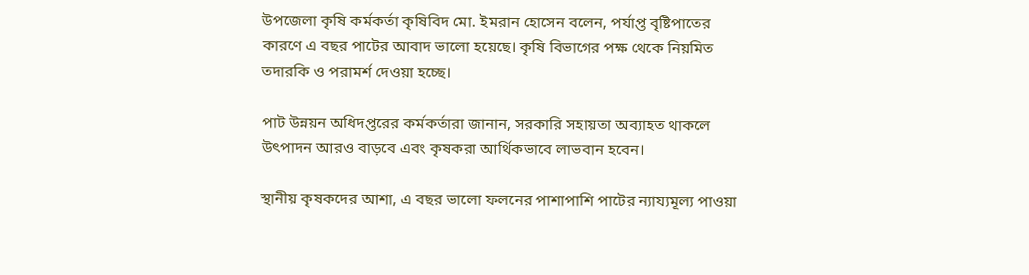উপজেলা কৃষি কর্মকর্তা কৃষিবিদ মো. ইমরান হোসেন বলেন, পর্যাপ্ত বৃষ্টিপাতের কারণে এ বছর পাটের আবাদ ভালো হয়েছে। কৃষি বিভাগের পক্ষ থেকে নিয়মিত তদারকি ও পরামর্শ দেওয়া হচ্ছে।

পাট উন্নয়ন অধিদপ্তরের কর্মকর্তারা জানান, সরকারি সহায়তা অব্যাহত থাকলে উৎপাদন আরও বাড়বে এবং কৃষকরা আর্থিকভাবে লাভবান হবেন।

স্থানীয় কৃষকদের আশা, এ বছর ভালো ফলনের পাশাপাশি পাটের ন্যায্যমূল্য পাওয়া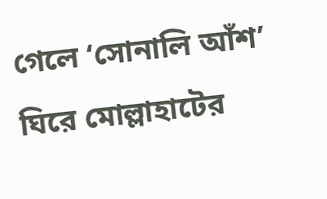গেলে ‘সোনালি আঁশ’ ঘিরে মোল্লাহাটের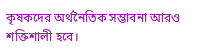কৃষকদের অর্থনৈতিক সম্ভাবনা আরও শক্তিশালী হবে।